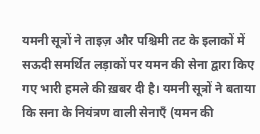यमनी सूत्रों ने ताइज़ और पश्चिमी तट के इलाकों में सऊदी समर्थित लड़ाकों पर यमन की सेना द्वारा किए गए भारी हमले की ख़बर दी है। यमनी सूत्रों ने बताया कि सना के नियंत्रण वाली सेनाएँ (यमन की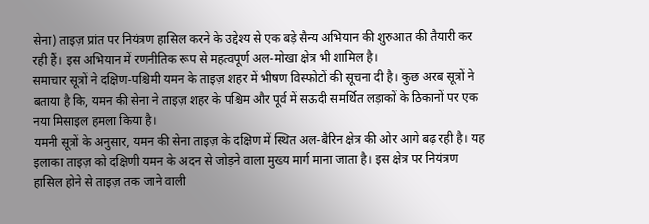सेना) ताइज़ प्रांत पर नियंत्रण हासिल करने के उद्देश्य से एक बड़े सैन्य अभियान की शुरुआत की तैयारी कर रही हैं। इस अभियान में रणनीतिक रूप से महत्वपूर्ण अल-मोखा क्षेत्र भी शामिल है।
समाचार सूत्रों ने दक्षिण-पश्चिमी यमन के ताइज़ शहर में भीषण विस्फोटों की सूचना दी है। कुछ अरब सूत्रों ने बताया है कि, यमन की सेना ने ताइज़ शहर के पश्चिम और पूर्व में सऊदी समर्थित लड़ाकों के ठिकानों पर एक नया मिसाइल हमला किया है।
यमनी सूत्रों के अनुसार, यमन की सेना ताइज़ के दक्षिण में स्थित अल-बैरिन क्षेत्र की ओर आगे बढ़ रही है। यह इलाका ताइज़ को दक्षिणी यमन के अदन से जोड़ने वाला मुख्य मार्ग माना जाता है। इस क्षेत्र पर नियंत्रण हासिल होने से ताइज़ तक जाने वाली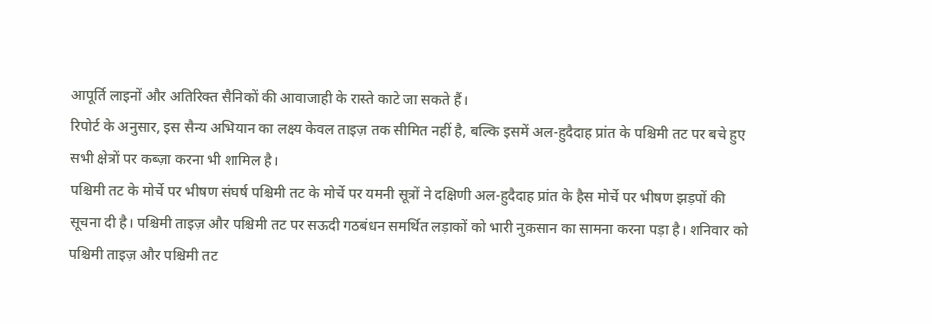आपूर्ति लाइनों और अतिरिक्त सैनिकों की आवाजाही के रास्ते काटे जा सकते हैं।
रिपोर्ट के अनुसार, इस सैन्य अभियान का लक्ष्य केवल ताइज़ तक सीमित नहीं है, बल्कि इसमें अल-हुदैदाह प्रांत के पश्चिमी तट पर बचे हुए सभी क्षेत्रों पर कब्ज़ा करना भी शामिल है।
पश्चिमी तट के मोर्चे पर भीषण संघर्ष पश्चिमी तट के मोर्चे पर यमनी सूत्रों ने दक्षिणी अल-हुदैदाह प्रांत के हैस मोर्चे पर भीषण झड़पों की सूचना दी है। पश्चिमी ताइज़ और पश्चिमी तट पर सऊदी गठबंधन समर्थित लड़ाकों को भारी नुक़सान का सामना करना पड़ा है। शनिवार को पश्चिमी ताइज़ और पश्चिमी तट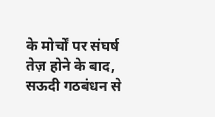के मोर्चों पर संघर्ष तेज़ होने के बाद, सऊदी गठबंधन से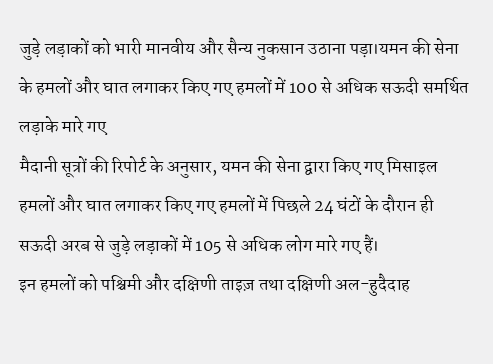जुड़े लड़ाकों को भारी मानवीय और सैन्य नुकसान उठाना पड़ा।यमन की सेना के हमलों और घात लगाकर किए गए हमलों में 100 से अधिक सऊदी समर्थित लड़ाके मारे गए
मैदानी सूत्रों की रिपोर्ट के अनुसार, यमन की सेना द्वारा किए गए मिसाइल हमलों और घात लगाकर किए गए हमलों में पिछले 24 घंटों के दौरान ही सऊदी अरब से जुड़े लड़ाकों में 105 से अधिक लोग मारे गए हैं।
इन हमलों को पश्चिमी और दक्षिणी ताइज़ तथा दक्षिणी अल-हुदैदाह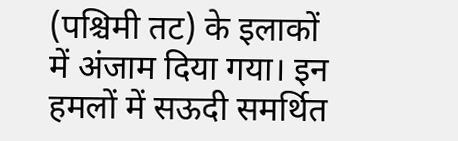(पश्चिमी तट) के इलाकों में अंजाम दिया गया। इन हमलों में सऊदी समर्थित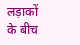लड़ाकों के बीच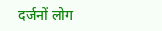दर्जनों लोग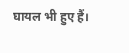घायल भी हुए हैं।